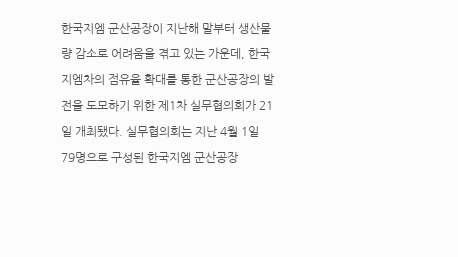한국지엠 군산공장이 지난해 말부터 생산물량 감소로 어려움을 겪고 있는 가운데, 한국지엠차의 점유율 확대를 통한 군산공장의 발전을 도모하기 위한 제1차 실무협의회가 21일 개최됐다. 실무협의회는 지난 4월 1일 79명으로 구성된 한국지엠 군산공장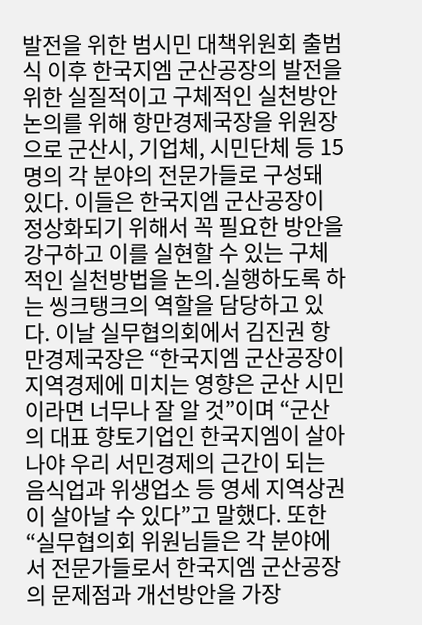발전을 위한 범시민 대책위원회 출범식 이후 한국지엠 군산공장의 발전을 위한 실질적이고 구체적인 실천방안 논의를 위해 항만경제국장을 위원장으로 군산시, 기업체, 시민단체 등 15명의 각 분야의 전문가들로 구성돼 있다. 이들은 한국지엠 군산공장이 정상화되기 위해서 꼭 필요한 방안을 강구하고 이를 실현할 수 있는 구체적인 실천방법을 논의․실행하도록 하는 씽크탱크의 역할을 담당하고 있다. 이날 실무협의회에서 김진권 항만경제국장은 “한국지엠 군산공장이 지역경제에 미치는 영향은 군산 시민이라면 너무나 잘 알 것”이며 “군산의 대표 향토기업인 한국지엠이 살아나야 우리 서민경제의 근간이 되는 음식업과 위생업소 등 영세 지역상권이 살아날 수 있다”고 말했다. 또한 “실무협의회 위원님들은 각 분야에서 전문가들로서 한국지엠 군산공장의 문제점과 개선방안을 가장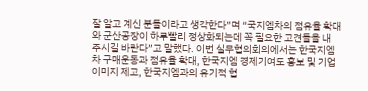잘 알고 계신 분들이라고 생각한다”며 “국지엠차의 점유율 확대와 군산공장이 하루빨리 정상화되는데 꼭 필요한 고견들을 내 주시길 바란다”고 말했다. 이번 실무협의회의에서는 한국지엠차 구매운동과 점유율 확대, 한국지엠 경제기여도 홍보 및 기업이미지 제고, 한국지엠과의 유기적 협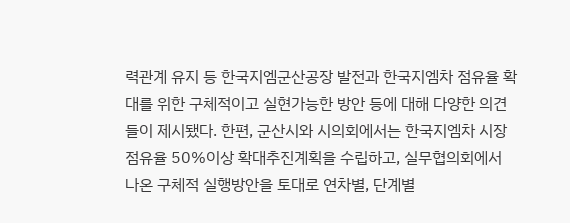력관계 유지 등 한국지엠군산공장 발전과 한국지엠차 점유율 확대를 위한 구체적이고 실현가능한 방안 등에 대해 다양한 의견들이 제시됐다. 한편, 군산시와 시의회에서는 한국지엠차 시장점유율 50%이상 확대추진계획을 수립하고, 실무협의회에서 나온 구체적 실행방안을 토대로 연차별, 단계별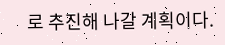로 추진해 나갈 계획이다.